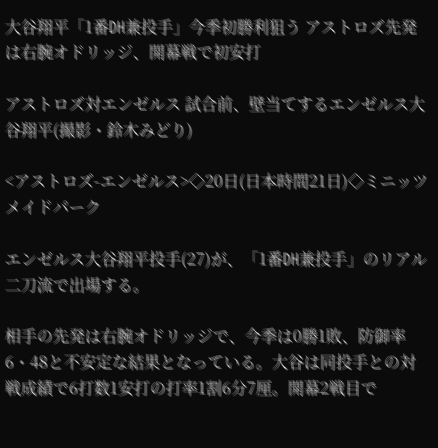大谷翔平「1番DH兼投手」今季初勝利狙う アストロズ先発は右腕オドリッジ、開幕戦で初安打

アストロズ対エンゼルス 試合前、壁当てするエンゼルス大谷翔平(撮影・鈴木みどり)

<アストロズ-エンゼルス>◇20日(日本時間21日)◇ミニッツメイドパーク

エンゼルス大谷翔平投手(27)が、「1番DH兼投手」のリアル二刀流で出場する。

相手の先発は右腕オドリッジで、今季は0勝1敗、防御率6・48と不安定な結果となっている。大谷は同投手との対戦成績で6打数1安打の打率1割6分7厘。開幕2戦目で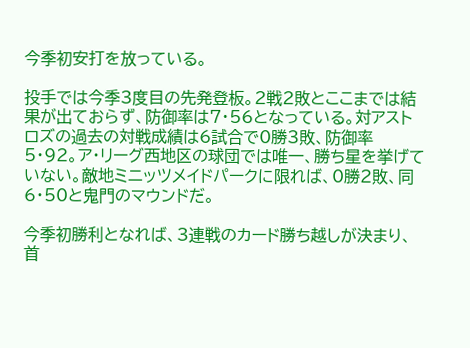今季初安打を放っている。

投手では今季3度目の先発登板。2戦2敗とここまでは結果が出ておらず、防御率は7・56となっている。対アストロズの過去の対戦成績は6試合で0勝3敗、防御率5・92。ア・リーグ西地区の球団では唯一、勝ち星を挙げていない。敵地ミニッツメイドパークに限れば、0勝2敗、同6・50と鬼門のマウンドだ。

今季初勝利となれば、3連戦のカード勝ち越しが決まり、首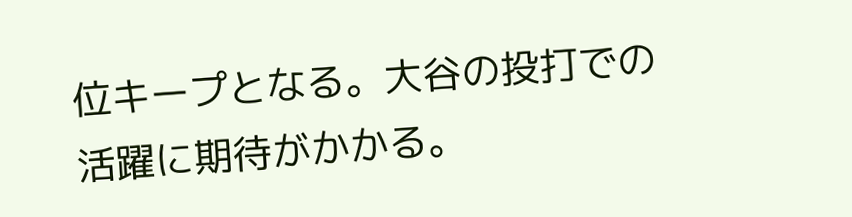位キープとなる。大谷の投打での活躍に期待がかかる。